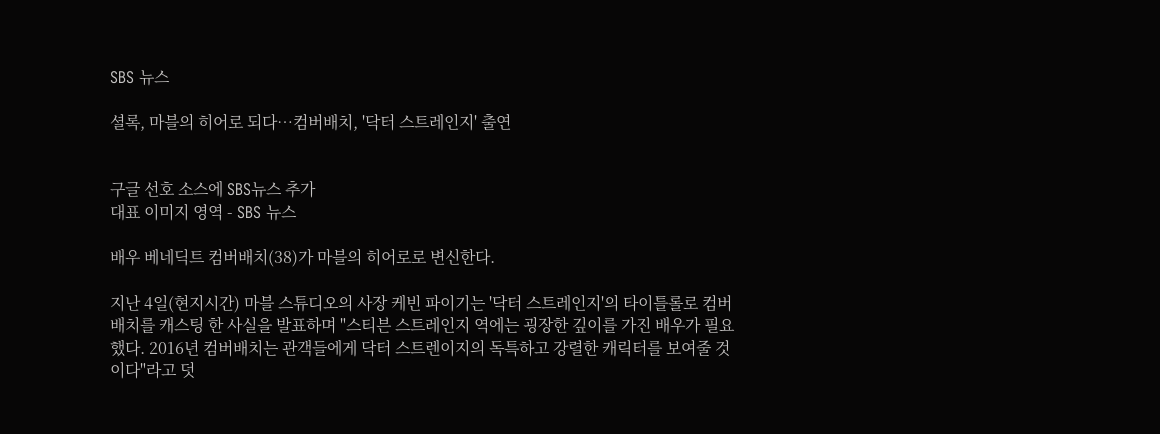SBS 뉴스

셜록, 마블의 히어로 되다…컴버배치, '닥터 스트레인지' 출연


구글 선호 소스에 SBS뉴스 추가
대표 이미지 영역 - SBS 뉴스

배우 베네딕트 컴버배치(38)가 마블의 히어로로 변신한다.

지난 4일(현지시간) 마블 스튜디오의 사장 케빈 파이기는 '닥터 스트레인지'의 타이틀롤로 컴버배치를 캐스팅 한 사실을 발표하며 "스티븐 스트레인지 역에는 굉장한 깊이를 가진 배우가 필요했다. 2016년 컴버배치는 관객들에게 닥터 스트렌이지의 독특하고 강렬한 캐릭터를 보여줄 것이다"라고 덧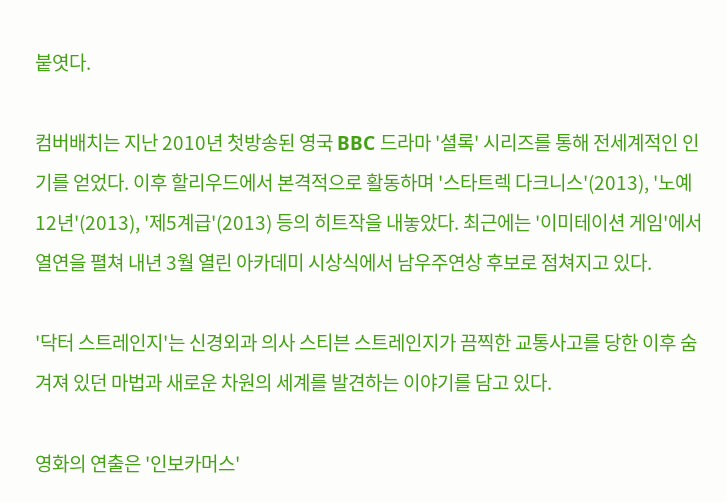붙엿다.

컴버배치는 지난 2010년 첫방송된 영국 BBC 드라마 '셜록' 시리즈를 통해 전세계적인 인기를 얻었다. 이후 할리우드에서 본격적으로 활동하며 '스타트렉 다크니스'(2013), '노예 12년'(2013), '제5계급'(2013) 등의 히트작을 내놓았다. 최근에는 '이미테이션 게임'에서 열연을 펼쳐 내년 3월 열린 아카데미 시상식에서 남우주연상 후보로 점쳐지고 있다.

'닥터 스트레인지'는 신경외과 의사 스티븐 스트레인지가 끔찍한 교통사고를 당한 이후 숨겨져 있던 마법과 새로운 차원의 세계를 발견하는 이야기를 담고 있다.

영화의 연출은 '인보카머스'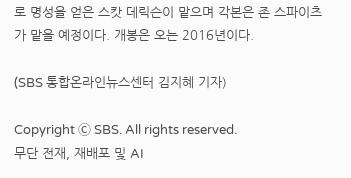로 명성을 얻은 스캇 데릭슨이 맡으며 각본은 존 스파이츠가 맡을 예정이다. 개봉은 오는 2016년이다.

(SBS 통합온라인뉴스센터 김지혜 기자)

Copyright Ⓒ SBS. All rights reserved.
무단 전재, 재배포 및 AI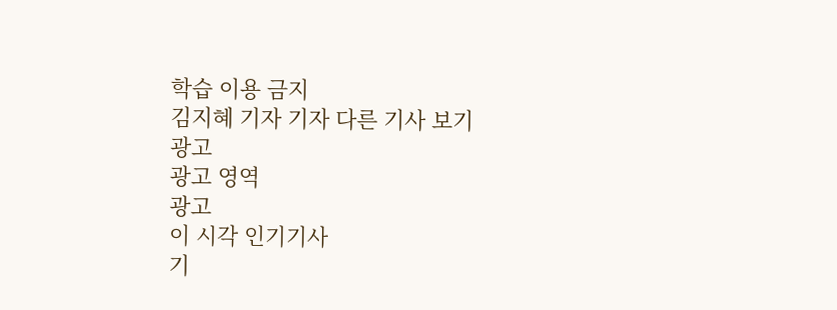학습 이용 금지
김지혜 기자 기자 다른 기사 보기
광고
광고 영역
광고
이 시각 인기기사
기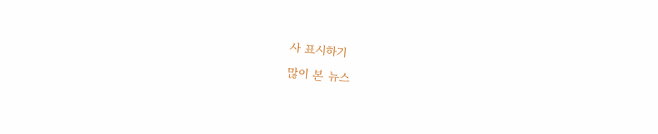사 표시하기
많이 본 뉴스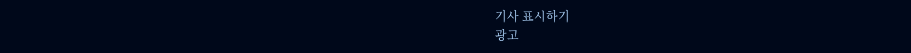기사 표시하기
광고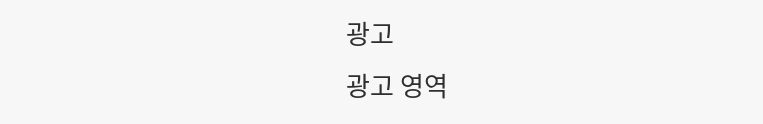광고
광고 영역